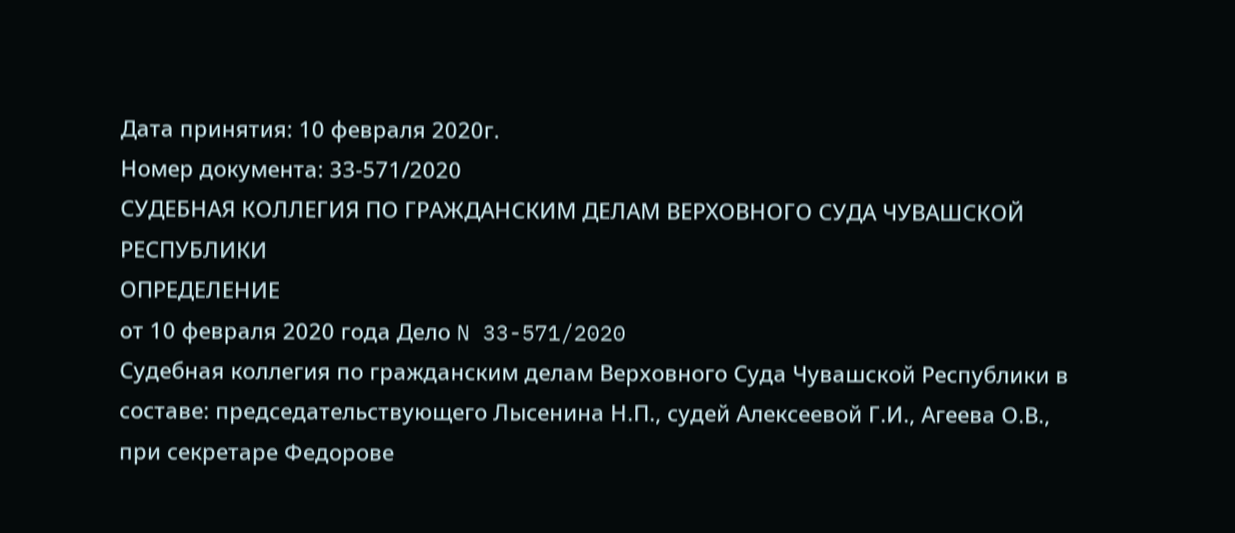Дата принятия: 10 февраля 2020г.
Номер документа: 33-571/2020
СУДЕБНАЯ КОЛЛЕГИЯ ПО ГРАЖДАНСКИМ ДЕЛАМ ВЕРХОВНОГО СУДА ЧУВАШСКОЙ РЕСПУБЛИКИ
ОПРЕДЕЛЕНИЕ
от 10 февраля 2020 года Дело N 33-571/2020
Судебная коллегия по гражданским делам Верховного Суда Чувашской Республики в составе: председательствующего Лысенина Н.П., судей Алексеевой Г.И., Агеева О.В.,
при секретаре Федорове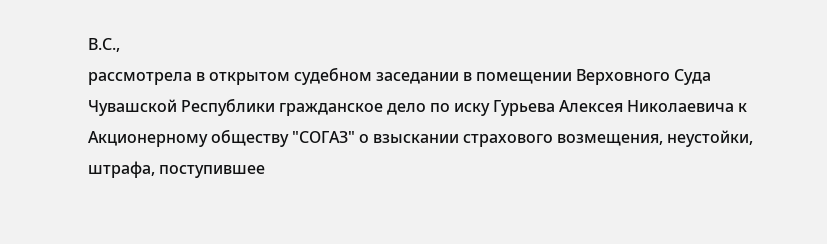В.С.,
рассмотрела в открытом судебном заседании в помещении Верховного Суда Чувашской Республики гражданское дело по иску Гурьева Алексея Николаевича к Акционерному обществу "СОГАЗ" о взыскании страхового возмещения, неустойки, штрафа, поступившее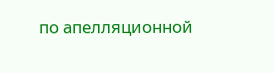по апелляционной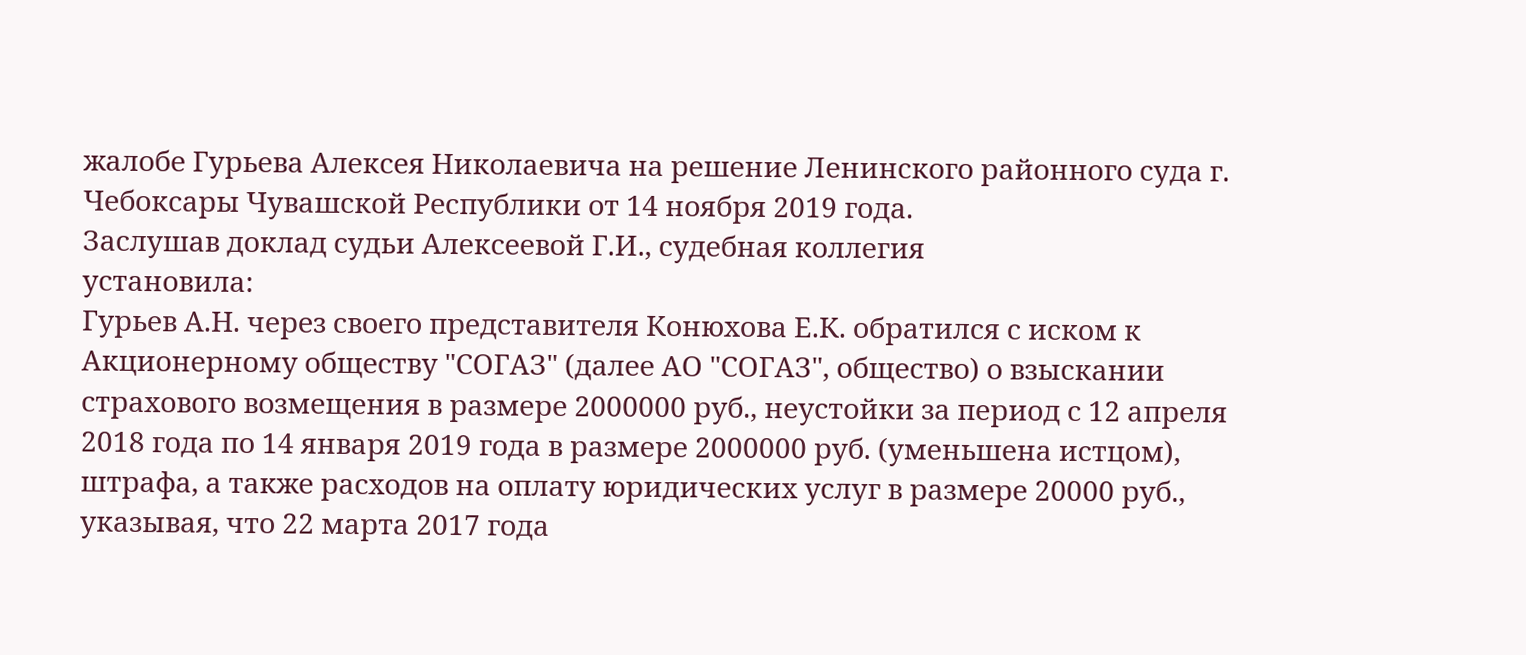жалобе Гурьева Алексея Николаевича на решение Ленинского районного суда г. Чебоксары Чувашской Республики от 14 ноября 2019 года.
Заслушав доклад судьи Алексеевой Г.И., судебная коллегия
установила:
Гурьев А.Н. через своего представителя Конюхова Е.К. обратился с иском к Акционерному обществу "СОГАЗ" (далее АО "СОГАЗ", общество) о взыскании страхового возмещения в размере 2000000 руб., неустойки за период с 12 апреля 2018 года по 14 января 2019 года в размере 2000000 руб. (уменьшена истцом), штрафа, а также расходов на оплату юридических услуг в размере 20000 руб., указывая, что 22 марта 2017 года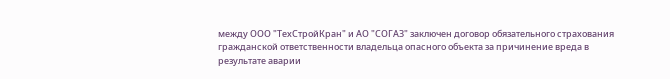между ООО "ТехСтройКран" и АО "СОГАЗ" заключен договор обязательного страхования гражданской ответственности владельца опасного объекта за причинение вреда в результате аварии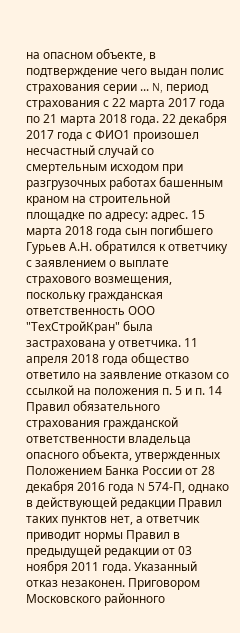на опасном объекте, в подтверждение чего выдан полис страхования серии ... N, период страхования с 22 марта 2017 года по 21 марта 2018 года. 22 декабря 2017 года с ФИО1 произошел несчастный случай со смертельным исходом при разгрузочных работах башенным краном на строительной площадке по адресу: адрес. 15 марта 2018 года сын погибшего Гурьев А.Н. обратился к ответчику с заявлением о выплате страхового возмещения, поскольку гражданская ответственность ООО "ТехСтройКран" была застрахована у ответчика. 11 апреля 2018 года общество ответило на заявление отказом со ссылкой на положения п. 5 и п. 14 Правил обязательного страхования гражданской ответственности владельца опасного объекта, утвержденных Положением Банка России от 28 декабря 2016 года N 574-П, однако в действующей редакции Правил таких пунктов нет, а ответчик приводит нормы Правил в предыдущей редакции от 03 ноября 2011 года. Указанный отказ незаконен. Приговором Московского районного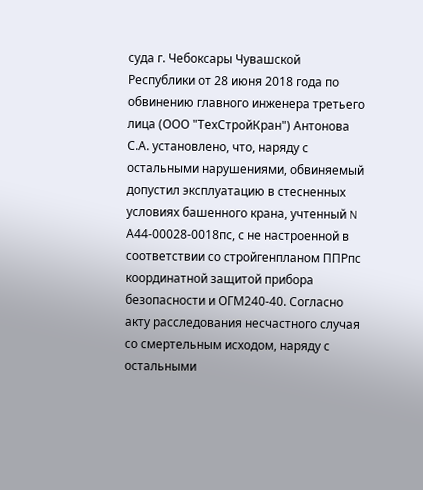суда г. Чебоксары Чувашской Республики от 28 июня 2018 года по обвинению главного инженера третьего лица (ООО "ТехСтройКран") Антонова С.А. установлено, что, наряду с остальными нарушениями, обвиняемый допустил эксплуатацию в стесненных условиях башенного крана, учтенный N А44-00028-0018пс, с не настроенной в соответствии со стройгенпланом ППРпс координатной защитой прибора безопасности и ОГМ240-40. Согласно акту расследования несчастного случая со смертельным исходом, наряду с остальными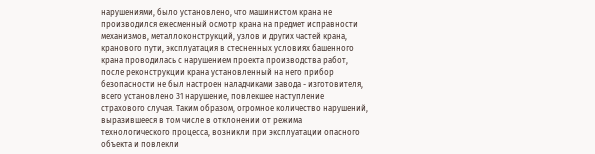нарушениями, было установлено, что машинистом крана не производился ежесменный осмотр крана на предмет исправности механизмов, металлоконструкций, узлов и других частей крана, кранового пути, эксплуатация в стесненных условиях башенного крана проводилась с нарушением проекта производства работ, после реконструкции крана установленный на него прибор безопасности не был настроен наладчиками завода - изготовителя, всего установлено 31 нарушение, повлекшее наступление страхового случая. Таким образом, огромное количество нарушений, выразившееся в том числе в отклонении от режима технологического процесса, возникли при эксплуатации опасного объекта и повлекли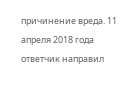причинение вреда. 11 апреля 2018 года ответчик направил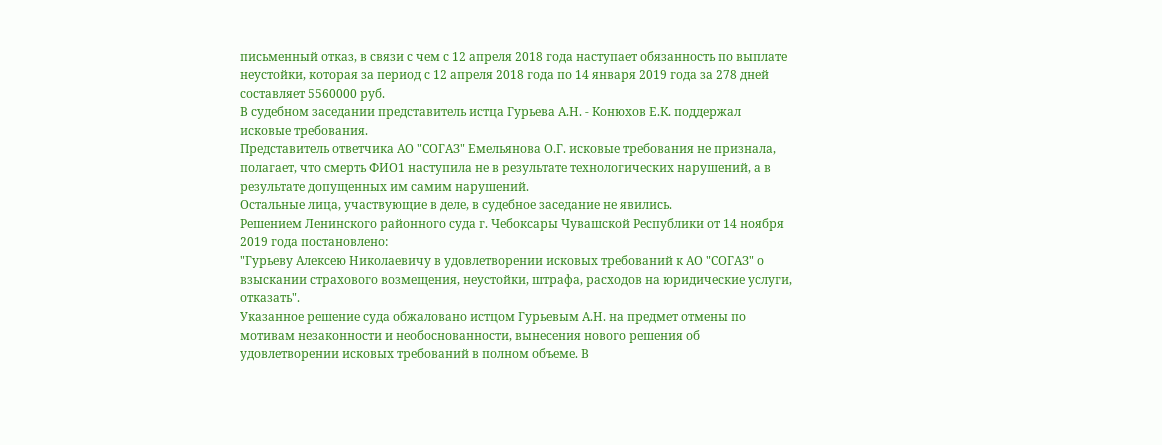письменный отказ, в связи с чем с 12 апреля 2018 года наступает обязанность по выплате неустойки, которая за период с 12 апреля 2018 года по 14 января 2019 года за 278 дней составляет 5560000 руб.
В судебном заседании представитель истца Гурьева А.Н. - Конюхов Е.К. поддержал исковые требования.
Представитель ответчика АО "СОГАЗ" Емельянова О.Г. исковые требования не признала, полагает, что смерть ФИО1 наступила не в результате технологических нарушений, а в результате допущенных им самим нарушений.
Остальные лица, участвующие в деле, в судебное заседание не явились.
Решением Ленинского районного суда г. Чебоксары Чувашской Республики от 14 ноября 2019 года постановлено:
"Гурьеву Алексею Николаевичу в удовлетворении исковых требований к АО "СОГАЗ" о взыскании страхового возмещения, неустойки, штрафа, расходов на юридические услуги, отказать".
Указанное решение суда обжаловано истцом Гурьевым А.Н. на предмет отмены по мотивам незаконности и необоснованности, вынесения нового решения об удовлетворении исковых требований в полном объеме. В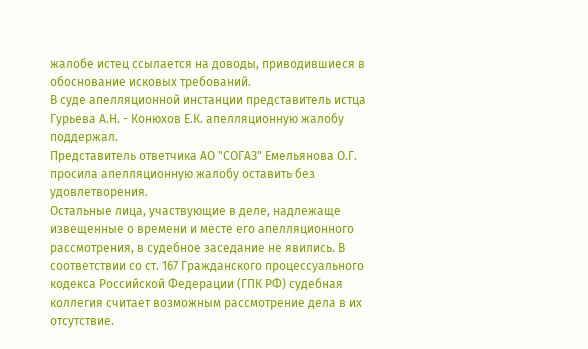жалобе истец ссылается на доводы, приводившиеся в обоснование исковых требований.
В суде апелляционной инстанции представитель истца Гурьева А.Н. - Конюхов Е.К. апелляционную жалобу поддержал.
Представитель ответчика АО "СОГАЗ" Емельянова О.Г. просила апелляционную жалобу оставить без удовлетворения.
Остальные лица, участвующие в деле, надлежаще извещенные о времени и месте его апелляционного рассмотрения, в судебное заседание не явились. В соответствии со ст. 167 Гражданского процессуального кодекса Российской Федерации (ГПК РФ) судебная коллегия считает возможным рассмотрение дела в их отсутствие.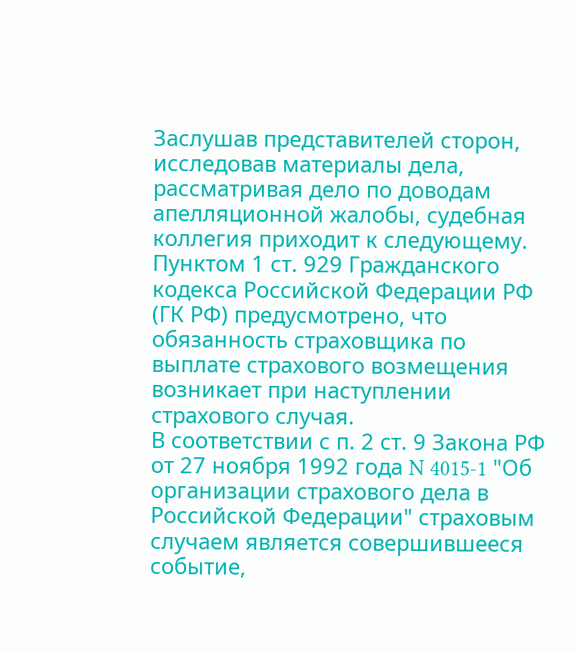Заслушав представителей сторон, исследовав материалы дела, рассматривая дело по доводам апелляционной жалобы, судебная коллегия приходит к следующему.
Пунктом 1 ст. 929 Гражданского кодекса Российской Федерации РФ (ГК РФ) предусмотрено, что обязанность страховщика по выплате страхового возмещения возникает при наступлении страхового случая.
В соответствии с п. 2 ст. 9 Закона РФ от 27 ноября 1992 года N 4015-1 "Об организации страхового дела в Российской Федерации" страховым случаем является совершившееся событие,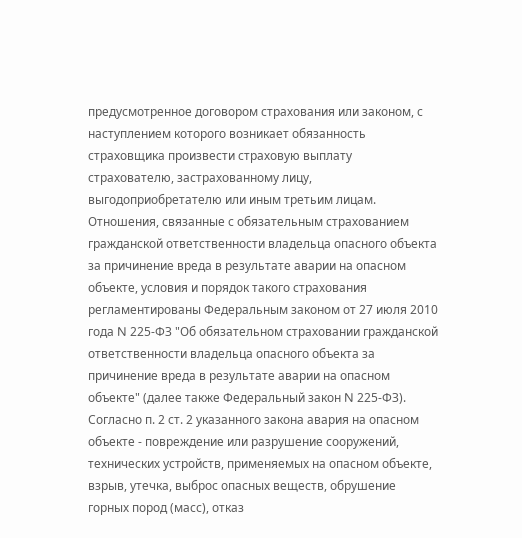предусмотренное договором страхования или законом, с наступлением которого возникает обязанность страховщика произвести страховую выплату страхователю, застрахованному лицу, выгодоприобретателю или иным третьим лицам.
Отношения, связанные с обязательным страхованием гражданской ответственности владельца опасного объекта за причинение вреда в результате аварии на опасном объекте, условия и порядок такого страхования регламентированы Федеральным законом от 27 июля 2010 года N 225-ФЗ "Об обязательном страховании гражданской ответственности владельца опасного объекта за причинение вреда в результате аварии на опасном объекте" (далее также Федеральный закон N 225-ФЗ).
Согласно п. 2 ст. 2 указанного закона авария на опасном объекте - повреждение или разрушение сооружений, технических устройств, применяемых на опасном объекте, взрыв, утечка, выброс опасных веществ, обрушение горных пород (масс), отказ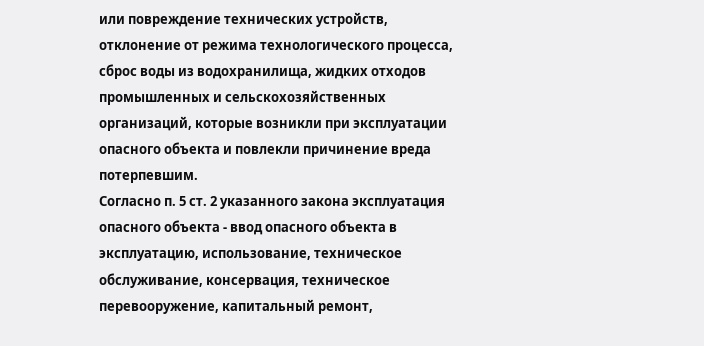или повреждение технических устройств, отклонение от режима технологического процесса, сброс воды из водохранилища, жидких отходов промышленных и сельскохозяйственных организаций, которые возникли при эксплуатации опасного объекта и повлекли причинение вреда потерпевшим.
Согласно п. 5 ст. 2 указанного закона эксплуатация опасного объекта - ввод опасного объекта в эксплуатацию, использование, техническое обслуживание, консервация, техническое перевооружение, капитальный ремонт,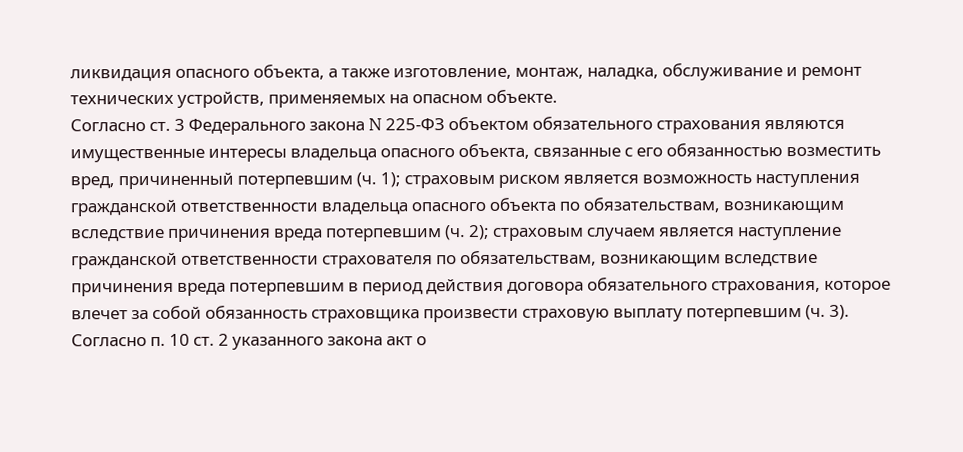ликвидация опасного объекта, а также изготовление, монтаж, наладка, обслуживание и ремонт технических устройств, применяемых на опасном объекте.
Согласно ст. 3 Федерального закона N 225-ФЗ объектом обязательного страхования являются имущественные интересы владельца опасного объекта, связанные с его обязанностью возместить вред, причиненный потерпевшим (ч. 1); страховым риском является возможность наступления гражданской ответственности владельца опасного объекта по обязательствам, возникающим вследствие причинения вреда потерпевшим (ч. 2); страховым случаем является наступление гражданской ответственности страхователя по обязательствам, возникающим вследствие причинения вреда потерпевшим в период действия договора обязательного страхования, которое влечет за собой обязанность страховщика произвести страховую выплату потерпевшим (ч. 3).
Согласно п. 10 ст. 2 указанного закона акт о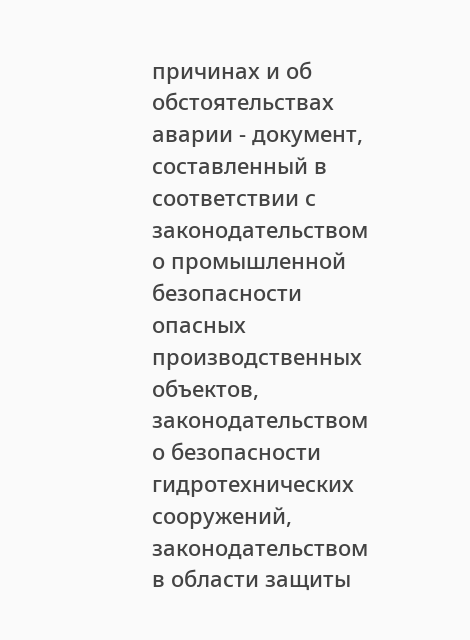причинах и об обстоятельствах аварии - документ, составленный в соответствии с законодательством о промышленной безопасности опасных производственных объектов, законодательством о безопасности гидротехнических сооружений, законодательством в области защиты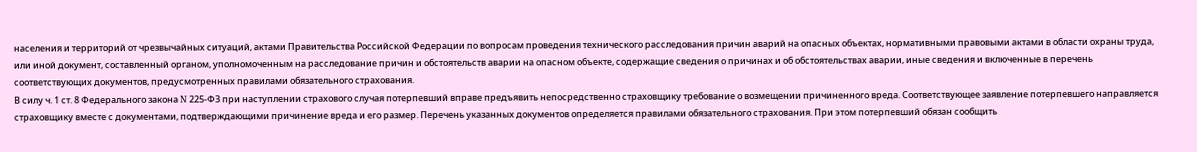населения и территорий от чрезвычайных ситуаций, актами Правительства Российской Федерации по вопросам проведения технического расследования причин аварий на опасных объектах, нормативными правовыми актами в области охраны труда, или иной документ, составленный органом, уполномоченным на расследование причин и обстоятельств аварии на опасном объекте, содержащие сведения о причинах и об обстоятельствах аварии, иные сведения и включенные в перечень соответствующих документов, предусмотренных правилами обязательного страхования.
В силу ч. 1 ст. 8 Федерального закона N 225-ФЗ при наступлении страхового случая потерпевший вправе предъявить непосредственно страховщику требование о возмещении причиненного вреда. Соответствующее заявление потерпевшего направляется страховщику вместе с документами, подтверждающими причинение вреда и его размер. Перечень указанных документов определяется правилами обязательного страхования. При этом потерпевший обязан сообщить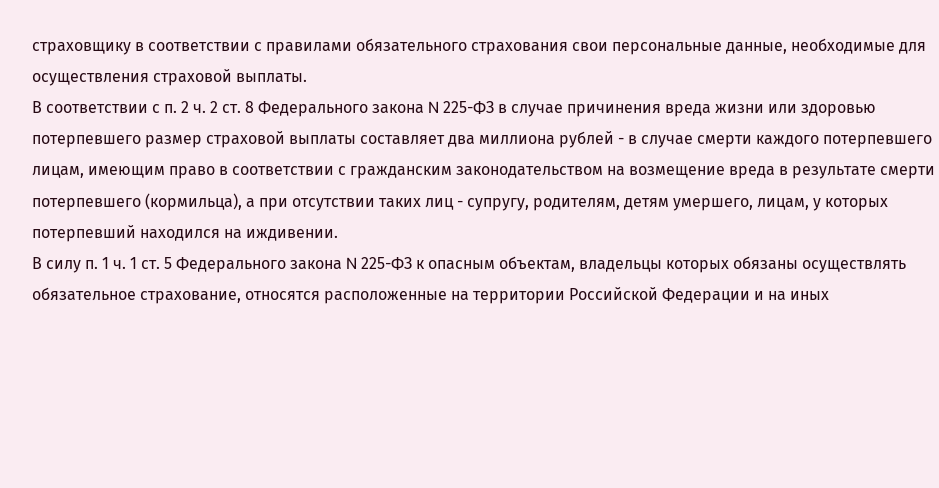страховщику в соответствии с правилами обязательного страхования свои персональные данные, необходимые для осуществления страховой выплаты.
В соответствии с п. 2 ч. 2 ст. 8 Федерального закона N 225-ФЗ в случае причинения вреда жизни или здоровью потерпевшего размер страховой выплаты составляет два миллиона рублей - в случае смерти каждого потерпевшего лицам, имеющим право в соответствии с гражданским законодательством на возмещение вреда в результате смерти потерпевшего (кормильца), а при отсутствии таких лиц - супругу, родителям, детям умершего, лицам, у которых потерпевший находился на иждивении.
В силу п. 1 ч. 1 ст. 5 Федерального закона N 225-ФЗ к опасным объектам, владельцы которых обязаны осуществлять обязательное страхование, относятся расположенные на территории Российской Федерации и на иных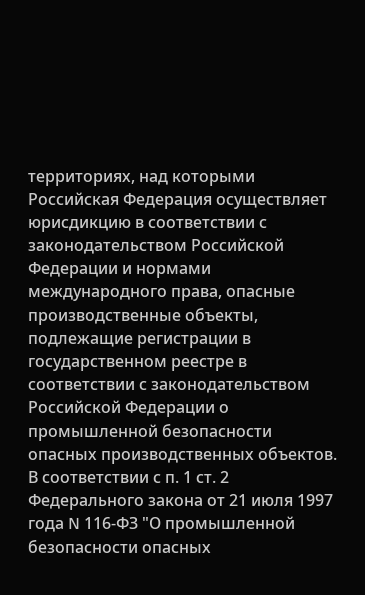территориях, над которыми Российская Федерация осуществляет юрисдикцию в соответствии с законодательством Российской Федерации и нормами международного права, опасные производственные объекты, подлежащие регистрации в государственном реестре в соответствии с законодательством Российской Федерации о промышленной безопасности опасных производственных объектов.
В соответствии с п. 1 ст. 2 Федерального закона от 21 июля 1997 года N 116-ФЗ "О промышленной безопасности опасных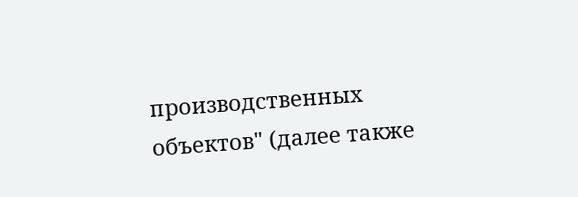производственных объектов" (далее также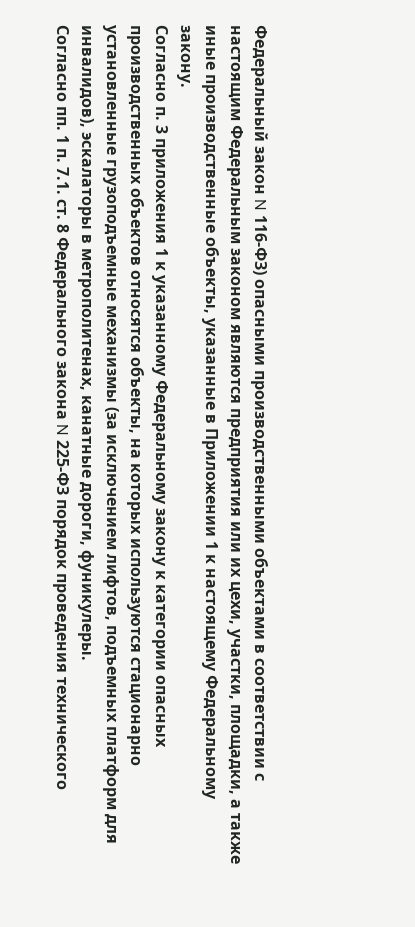Федеральный закон N 116-ФЗ) опасными производственными объектами в соответствии с настоящим Федеральным законом являются предприятия или их цехи, участки, площадки, а также иные производственные объекты, указанные в Приложении 1 к настоящему Федеральному закону.
Согласно п. 3 приложения 1 к указанному Федеральному закону к категории опасных производственных объектов относятся объекты, на которых используются стационарно установленные грузоподъемные механизмы (за исключением лифтов, подъемных платформ для инвалидов), эскалаторы в метрополитенах, канатные дороги, фуникулеры.
Согласно пп. 1 п. 7.1. ст. 8 Федерального закона N 225-ФЗ порядок проведения технического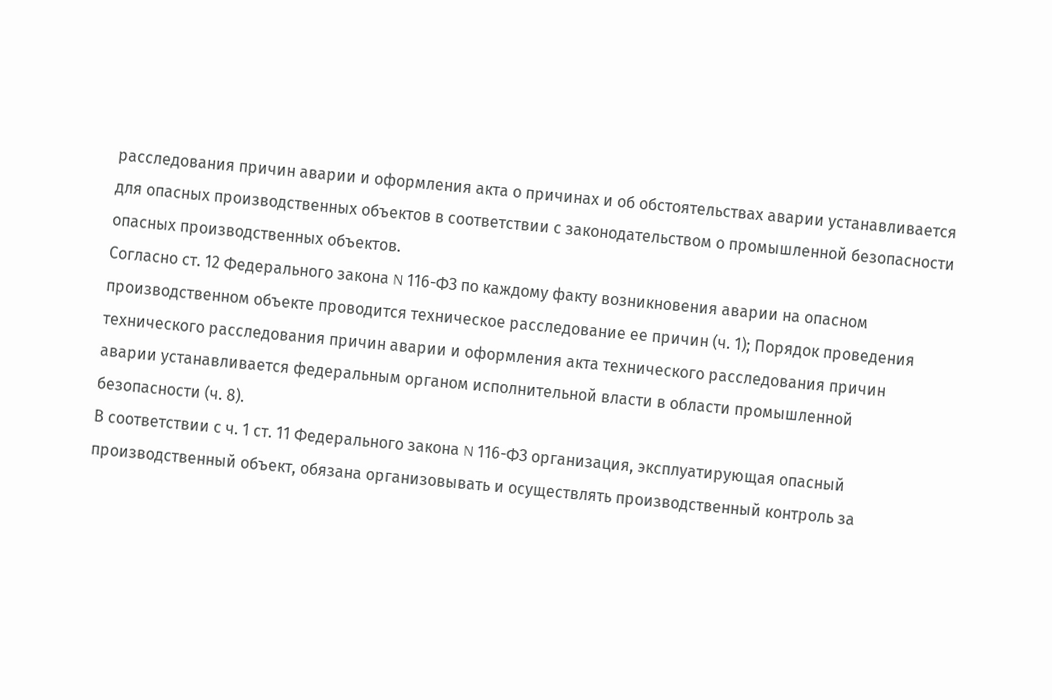расследования причин аварии и оформления акта о причинах и об обстоятельствах аварии устанавливается для опасных производственных объектов в соответствии с законодательством о промышленной безопасности опасных производственных объектов.
Согласно ст. 12 Федерального закона N 116-ФЗ по каждому факту возникновения аварии на опасном производственном объекте проводится техническое расследование ее причин (ч. 1); Порядок проведения технического расследования причин аварии и оформления акта технического расследования причин аварии устанавливается федеральным органом исполнительной власти в области промышленной безопасности (ч. 8).
В соответствии с ч. 1 ст. 11 Федерального закона N 116-ФЗ организация, эксплуатирующая опасный производственный объект, обязана организовывать и осуществлять производственный контроль за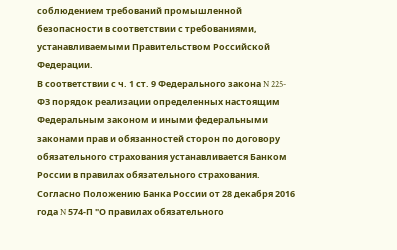соблюдением требований промышленной безопасности в соответствии с требованиями, устанавливаемыми Правительством Российской Федерации.
В соответствии с ч. 1 ст. 9 Федерального закона N 225-ФЗ порядок реализации определенных настоящим Федеральным законом и иными федеральными законами прав и обязанностей сторон по договору обязательного страхования устанавливается Банком России в правилах обязательного страхования.
Согласно Положению Банка России от 28 декабря 2016 года N 574-П "О правилах обязательного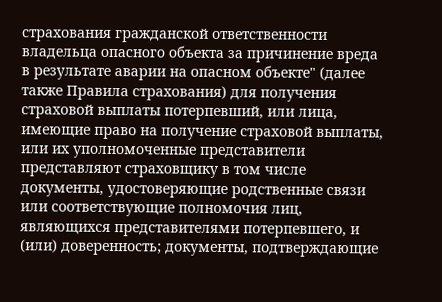страхования гражданской ответственности владельца опасного объекта за причинение вреда в результате аварии на опасном объекте" (далее также Правила страхования) для получения страховой выплаты потерпевший, или лица, имеющие право на получение страховой выплаты, или их уполномоченные представители представляют страховщику в том числе документы, удостоверяющие родственные связи или соответствующие полномочия лиц, являющихся представителями потерпевшего, и (или) доверенность; документы, подтверждающие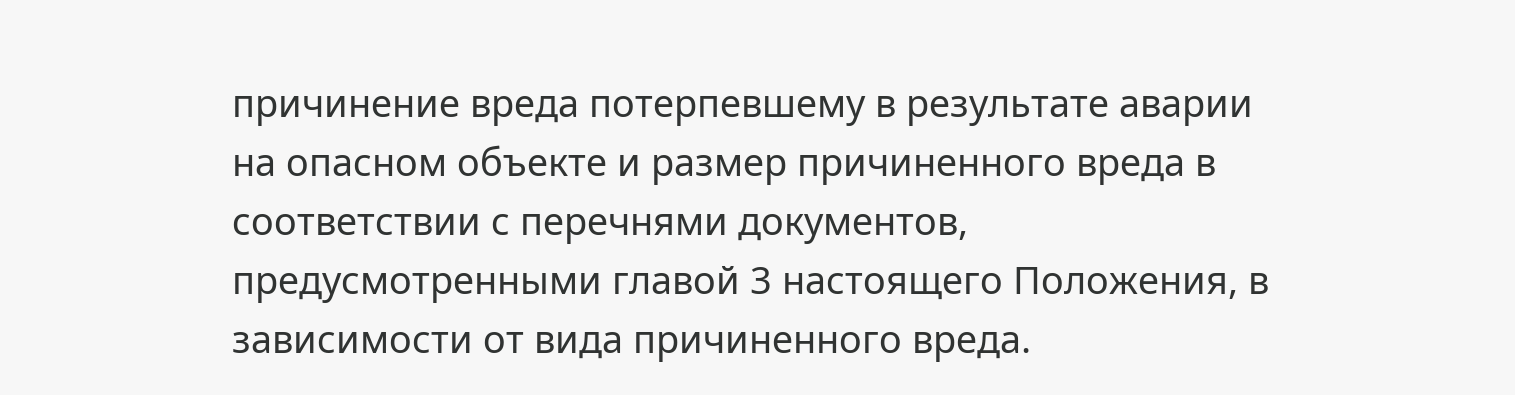причинение вреда потерпевшему в результате аварии на опасном объекте и размер причиненного вреда в соответствии с перечнями документов, предусмотренными главой 3 настоящего Положения, в зависимости от вида причиненного вреда.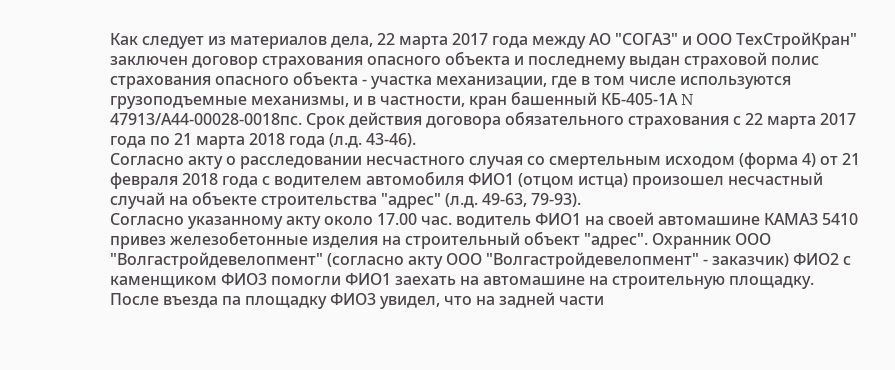Как следует из материалов дела, 22 марта 2017 года между АО "СОГАЗ" и ООО ТехСтройКран" заключен договор страхования опасного объекта и последнему выдан страховой полис страхования опасного объекта - участка механизации, где в том числе используются грузоподъемные механизмы, и в частности, кран башенный КБ-405-1А N 47913/А44-00028-0018пс. Срок действия договора обязательного страхования с 22 марта 2017 года по 21 марта 2018 года (л.д. 43-46).
Согласно акту о расследовании несчастного случая со смертельным исходом (форма 4) от 21 февраля 2018 года с водителем автомобиля ФИО1 (отцом истца) произошел несчастный случай на объекте строительства "адрес" (л.д. 49-63, 79-93).
Согласно указанному акту около 17.00 час. водитель ФИО1 на своей автомашине КАМАЗ 5410 привез железобетонные изделия на строительный объект "адрес". Охранник ООО "Волгастройдевелопмент" (согласно акту ООО "Волгастройдевелопмент" - заказчик) ФИО2 с каменщиком ФИО3 помогли ФИО1 заехать на автомашине на строительную площадку. После въезда па площадку ФИО3 увидел, что на задней части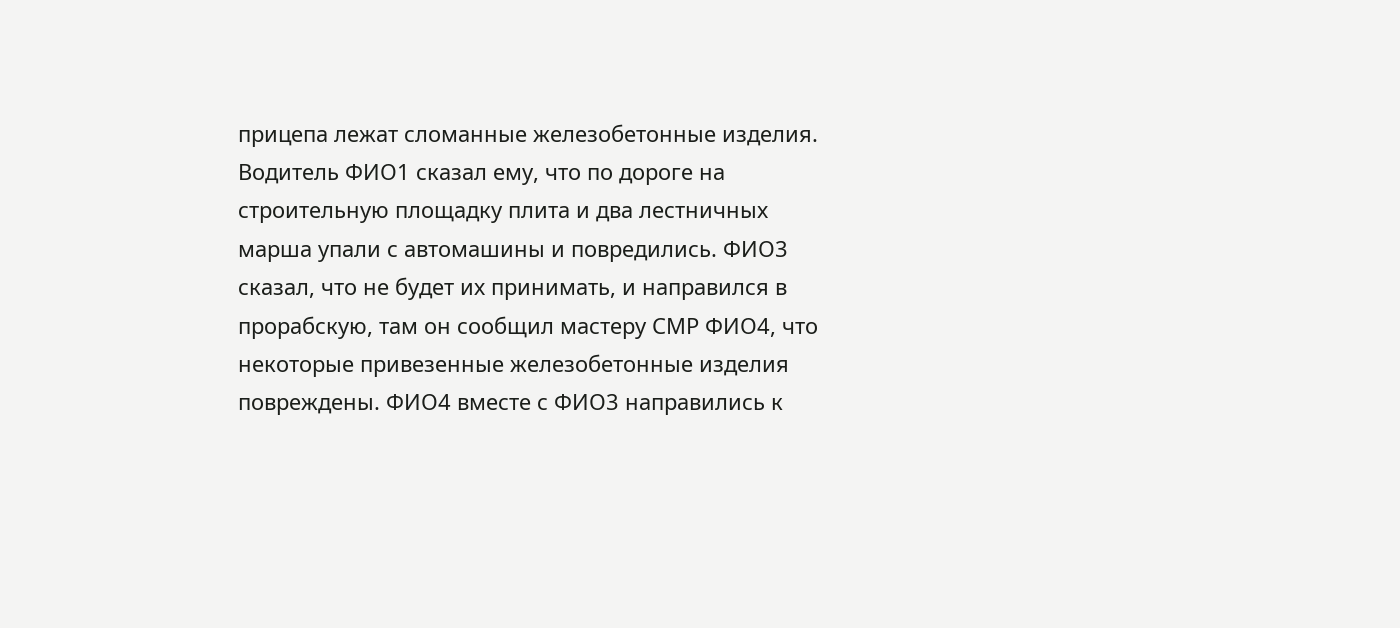прицепа лежат сломанные железобетонные изделия. Водитель ФИО1 сказал ему, что по дороге на строительную площадку плита и два лестничных марша упали с автомашины и повредились. ФИО3 сказал, что не будет их принимать, и направился в прорабскую, там он сообщил мастеру СМР ФИО4, что некоторые привезенные железобетонные изделия повреждены. ФИО4 вместе с ФИО3 направились к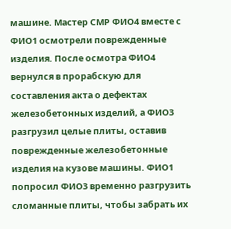машине. Мастер СМР ФИО4 вместе с ФИО1 осмотрели поврежденные изделия. После осмотра ФИО4 вернулся в прорабскую для составления акта о дефектах железобетонных изделий, а ФИО3 разгрузил целые плиты, оставив поврежденные железобетонные изделия на кузове машины. ФИО1 попросил ФИО3 временно разгрузить сломанные плиты, чтобы забрать их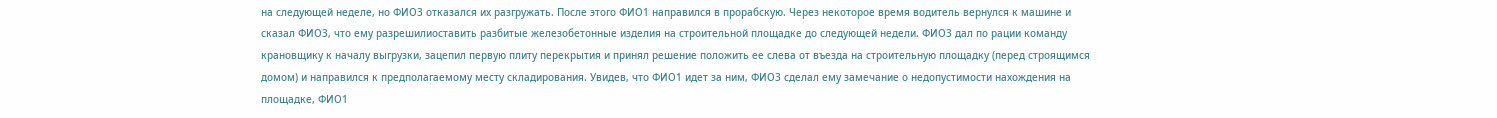на следующей неделе, но ФИО3 отказался их разгружать. После этого ФИО1 направился в прорабскую. Через некоторое время водитель вернулся к машине и сказал ФИО3, что ему разрешилиоставить разбитые железобетонные изделия на строительной площадке до следующей недели. ФИО3 дал по рации команду крановщику к началу выгрузки, зацепил первую плиту перекрытия и принял решение положить ее слева от въезда на строительную площадку (перед строящимся домом) и направился к предполагаемому месту складирования. Увидев, что ФИО1 идет за ним, ФИО3 сделал ему замечание о недопустимости нахождения на площадке, ФИО1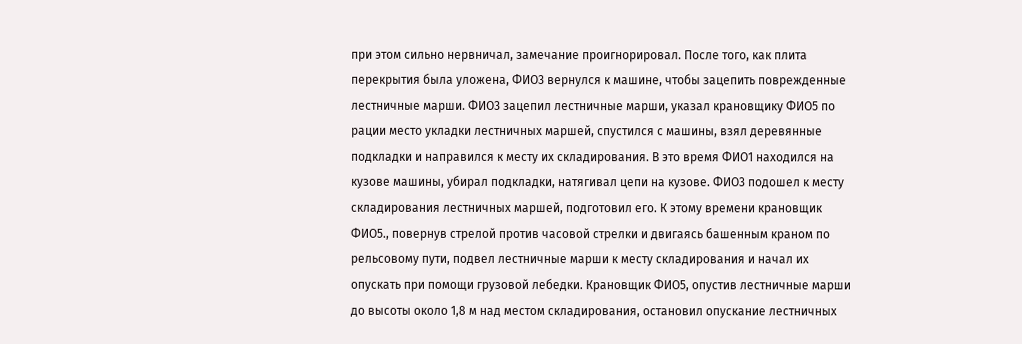при этом сильно нервничал, замечание проигнорировал. После того, как плита перекрытия была уложена, ФИО3 вернулся к машине, чтобы зацепить поврежденные лестничные марши. ФИО3 зацепил лестничные марши, указал крановщику ФИО5 по рации место укладки лестничных маршей, спустился с машины, взял деревянные подкладки и направился к месту их складирования. В это время ФИО1 находился на кузове машины, убирал подкладки, натягивал цепи на кузове. ФИО3 подошел к месту складирования лестничных маршей, подготовил его. К этому времени крановщик ФИО5., повернув стрелой против часовой стрелки и двигаясь башенным краном по рельсовому пути, подвел лестничные марши к месту складирования и начал их опускать при помощи грузовой лебедки. Крановщик ФИО5, опустив лестничные марши до высоты около 1,8 м над местом складирования, остановил опускание лестничных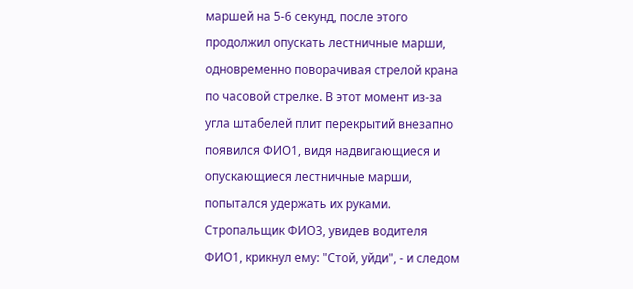маршей на 5-6 секунд, после этого продолжил опускать лестничные марши, одновременно поворачивая стрелой крана по часовой стрелке. В этот момент из-за угла штабелей плит перекрытий внезапно появился ФИО1, видя надвигающиеся и опускающиеся лестничные марши, попытался удержать их руками. Стропальщик ФИО3, увидев водителя ФИО1, крикнул ему: "Стой, уйди", - и следом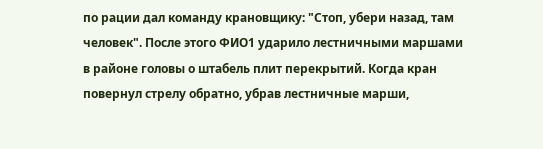по рации дал команду крановщику: "Стоп, убери назад, там человек". После этого ФИО1 ударило лестничными маршами в районе головы о штабель плит перекрытий. Когда кран повернул стрелу обратно, убрав лестничные марши,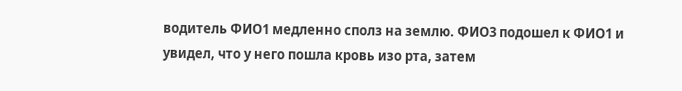водитель ФИО1 медленно сполз на землю. ФИО3 подошел к ФИО1 и увидел, что у него пошла кровь изо рта, затем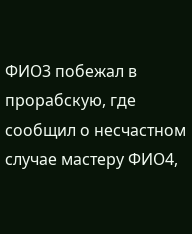ФИО3 побежал в прорабскую, где сообщил о несчастном случае мастеру ФИО4,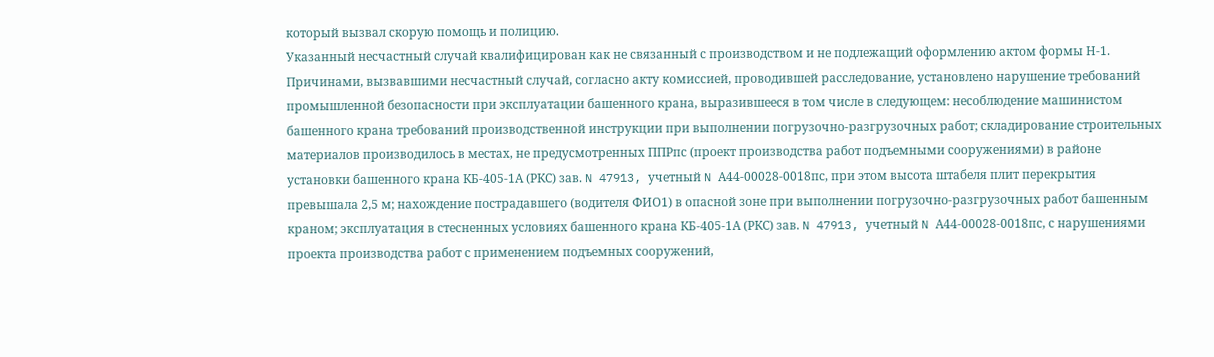который вызвал скорую помощь и полицию.
Указанный несчастный случай квалифицирован как не связанный с производством и не подлежащий оформлению актом формы Н-1.
Причинами, вызвавшими несчастный случай, согласно акту комиссией, проводившей расследование, установлено нарушение требований промышленной безопасности при эксплуатации башенного крана, выразившееся в том числе в следующем: несоблюдение машинистом башенного крана требований производственной инструкции при выполнении погрузочно-разгрузочных работ; складирование строительных материалов производилось в местах, не предусмотренных ППРпс (проект производства работ подъемными сооружениями) в районе установки башенного крана КБ-405-1А (РКС) зав. N 47913, учетный N А44-00028-0018пс, при этом высота штабеля плит перекрытия превышала 2,5 м; нахождение пострадавшего (водителя ФИО1) в опасной зоне при выполнении погрузочно-разгрузочных работ башенным краном; эксплуатация в стесненных условиях башенного крана КБ-405-1А (РКС) зав. N 47913, учетный N А44-00028-0018пс, с нарушениями проекта производства работ с применением подъемных сооружений,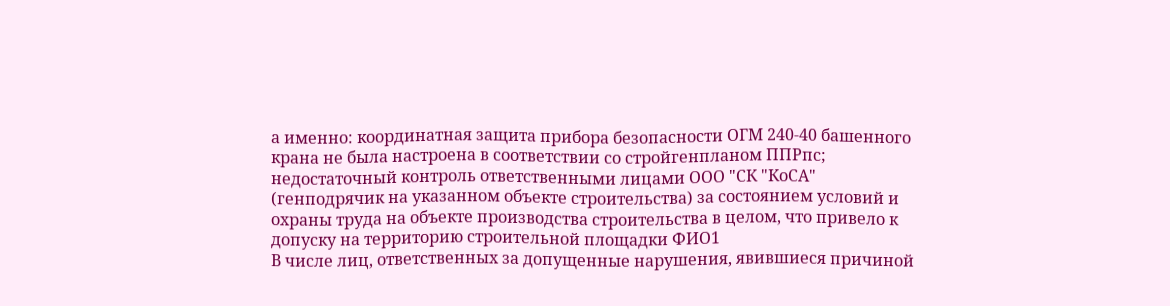а именно: координатная защита прибора безопасности ОГМ 240-40 башенного крана не была настроена в соответствии со стройгенпланом ППРпс; недостаточный контроль ответственными лицами ООО "СК "КоСА" (генподрячик на указанном объекте строительства) за состоянием условий и охраны труда на объекте производства строительства в целом, что привело к допуску на территорию строительной площадки ФИО1
В числе лиц, ответственных за допущенные нарушения, явившиеся причиной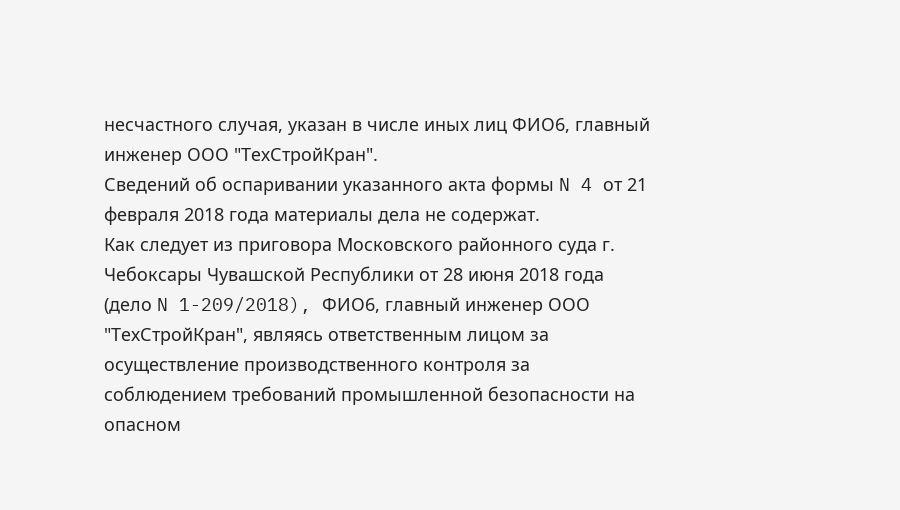несчастного случая, указан в числе иных лиц ФИО6, главный инженер ООО "ТехСтройКран".
Сведений об оспаривании указанного акта формы N 4 от 21 февраля 2018 года материалы дела не содержат.
Как следует из приговора Московского районного суда г. Чебоксары Чувашской Республики от 28 июня 2018 года (дело N 1-209/2018), ФИО6, главный инженер ООО "ТехСтройКран", являясь ответственным лицом за осуществление производственного контроля за соблюдением требований промышленной безопасности на опасном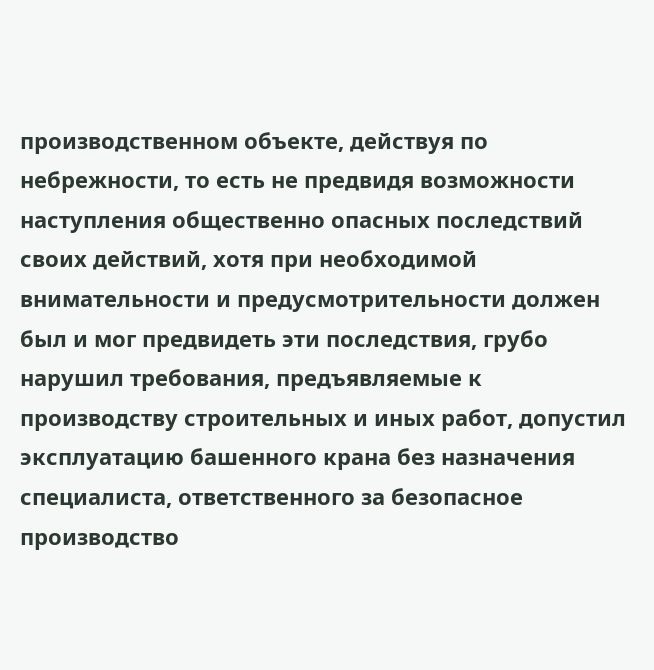производственном объекте, действуя по небрежности, то есть не предвидя возможности наступления общественно опасных последствий своих действий, хотя при необходимой внимательности и предусмотрительности должен был и мог предвидеть эти последствия, грубо нарушил требования, предъявляемые к производству строительных и иных работ, допустил эксплуатацию башенного крана без назначения специалиста, ответственного за безопасное производство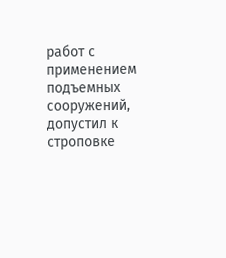работ с применением подъемных сооружений, допустил к строповке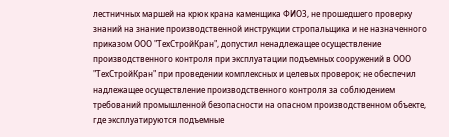лестничных маршей на крюк крана каменщика ФИО3, не прошедшего проверку знаний на знание производственной инструкции стропальщика и не назначенного приказом ООО "ТехСтройКран", допустил ненадлежащее осуществление производственного контроля при эксплуатации подъемных сооружений в ООО "ТехСтройКран" при проведении комплексных и целевых проверок; не обеспечил надлежащее осуществление производственного контроля за соблюдением требований промышленной безопасности на опасном производственном объекте, где эксплуатируются подъемные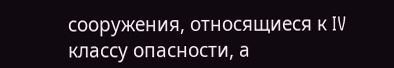сооружения, относящиеся к IV классу опасности, а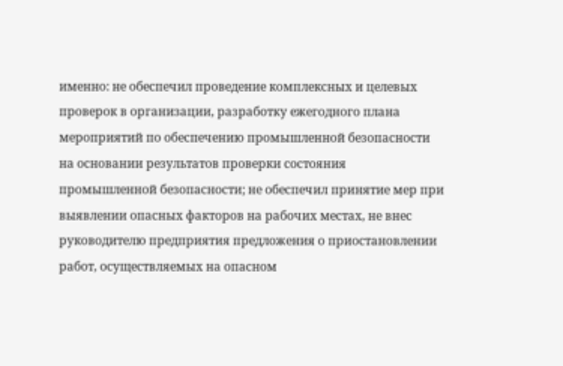именно: не обеспечил проведение комплексных и целевых проверок в организации, разработку ежегодного плана мероприятий по обеспечению промышленной безопасности на основании результатов проверки состояния промышленной безопасности; не обеспечил принятие мер при выявлении опасных факторов на рабочих местах, не внес руководителю предприятия предложения о приостановлении работ, осуществляемых на опасном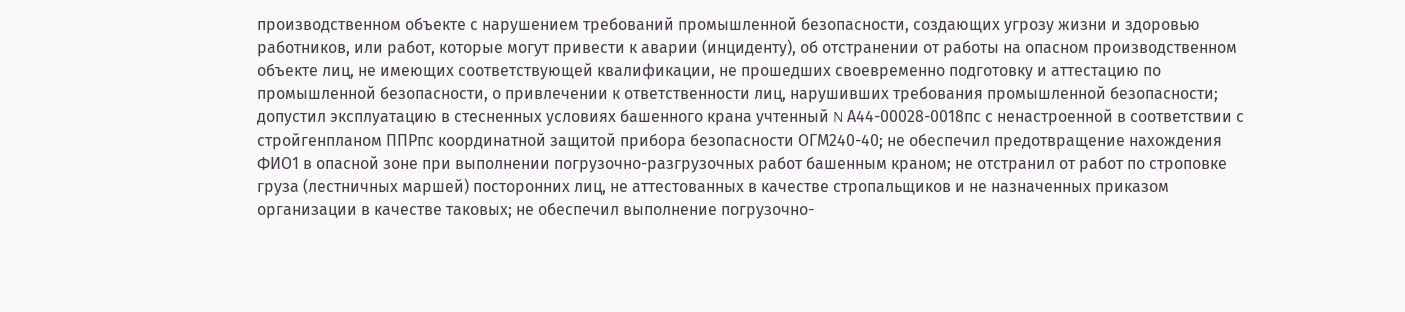производственном объекте с нарушением требований промышленной безопасности, создающих угрозу жизни и здоровью работников, или работ, которые могут привести к аварии (инциденту), об отстранении от работы на опасном производственном объекте лиц, не имеющих соответствующей квалификации, не прошедших своевременно подготовку и аттестацию по промышленной безопасности, о привлечении к ответственности лиц, нарушивших требования промышленной безопасности; допустил эксплуатацию в стесненных условиях башенного крана учтенный N А44-00028-0018пс с ненастроенной в соответствии с стройгенпланом ППРпс координатной защитой прибора безопасности ОГМ240-40; не обеспечил предотвращение нахождения ФИО1 в опасной зоне при выполнении погрузочно-разгрузочных работ башенным краном; не отстранил от работ по строповке груза (лестничных маршей) посторонних лиц, не аттестованных в качестве стропальщиков и не назначенных приказом организации в качестве таковых; не обеспечил выполнение погрузочно-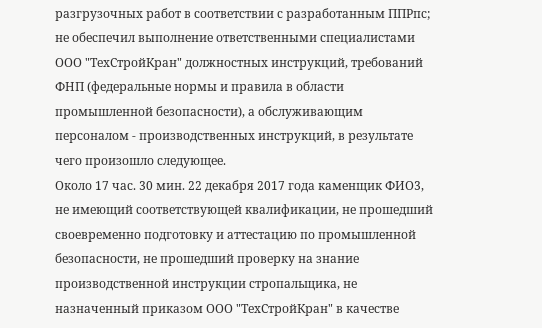разгрузочных работ в соответствии с разработанным ППРпс; не обеспечил выполнение ответственными специалистами ООО "ТехСтройКран" должностных инструкций, требований ФНП (федеральные нормы и правила в области промышленной безопасности), а обслуживающим персоналом - производственных инструкций, в результате чего произошло следующее.
Около 17 час. 30 мин. 22 декабря 2017 года каменщик ФИО3, не имеющий соответствующей квалификации, не прошедший своевременно подготовку и аттестацию по промышленной безопасности, не прошедший проверку на знание производственной инструкции стропальщика, не назначенный приказом ООО "ТехСтройКран" в качестве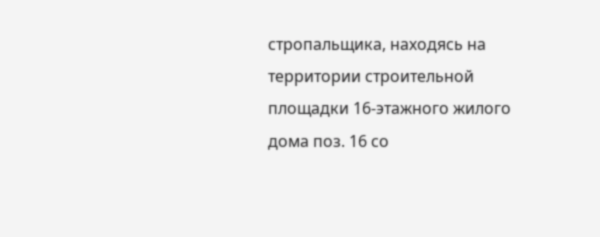стропальщика, находясь на территории строительной площадки 16-этажного жилого дома поз. 16 со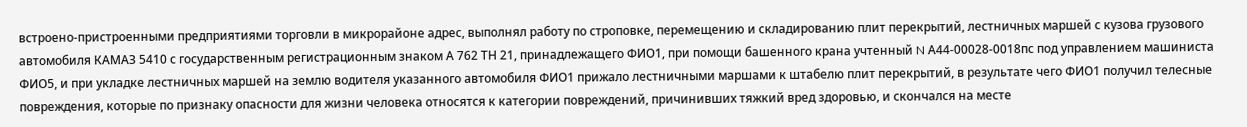встроено-пристроенными предприятиями торговли в микрорайоне адрес, выполнял работу по строповке, перемещению и складированию плит перекрытий, лестничных маршей с кузова грузового автомобиля КАМАЗ 5410 с государственным регистрационным знаком А 762 ТН 21, принадлежащего ФИО1, при помощи башенного крана учтенный N А44-00028-0018пс под управлением машиниста ФИО5, и при укладке лестничных маршей на землю водителя указанного автомобиля ФИО1 прижало лестничными маршами к штабелю плит перекрытий, в результате чего ФИО1 получил телесные повреждения, которые по признаку опасности для жизни человека относятся к категории повреждений, причинивших тяжкий вред здоровью, и скончался на месте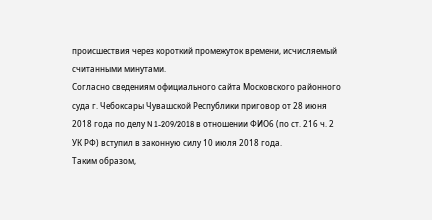происшествия через короткий промежуток времени, исчисляемый считанными минутами.
Согласно сведениям официального сайта Московского районного суда г. Чебоксары Чувашской Республики приговор от 28 июня 2018 года по делу N 1-209/2018 в отношении ФИО6 (по ст. 216 ч. 2 УК РФ) вступил в законную силу 10 июля 2018 года.
Таким образом,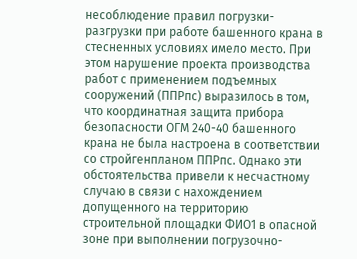несоблюдение правил погрузки-разгрузки при работе башенного крана в стесненных условиях имело место. При этом нарушение проекта производства работ с применением подъемных сооружений (ППРпс) выразилось в том, что координатная защита прибора безопасности ОГМ 240-40 башенного крана не была настроена в соответствии со стройгенпланом ППРпс. Однако эти обстоятельства привели к несчастному случаю в связи с нахождением допущенного на территорию строительной площадки ФИО1 в опасной зоне при выполнении погрузочно-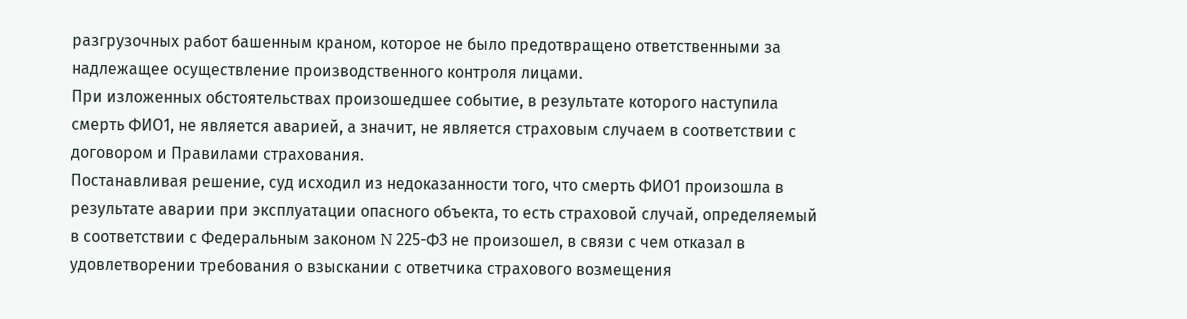разгрузочных работ башенным краном, которое не было предотвращено ответственными за надлежащее осуществление производственного контроля лицами.
При изложенных обстоятельствах произошедшее событие, в результате которого наступила смерть ФИО1, не является аварией, а значит, не является страховым случаем в соответствии с договором и Правилами страхования.
Постанавливая решение, суд исходил из недоказанности того, что смерть ФИО1 произошла в результате аварии при эксплуатации опасного объекта, то есть страховой случай, определяемый в соответствии с Федеральным законом N 225-ФЗ не произошел, в связи с чем отказал в удовлетворении требования о взыскании с ответчика страхового возмещения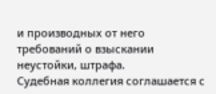и производных от него требований о взыскании неустойки, штрафа.
Судебная коллегия соглашается с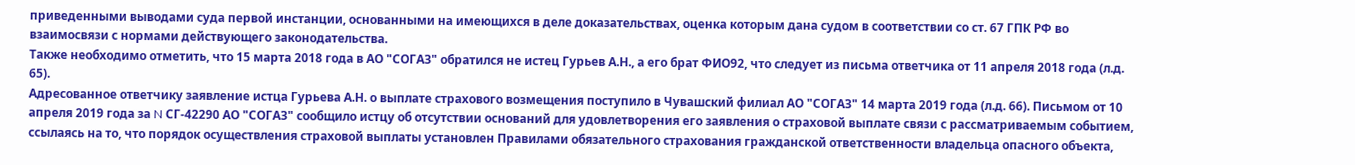приведенными выводами суда первой инстанции, основанными на имеющихся в деле доказательствах, оценка которым дана судом в соответствии со ст. 67 ГПК РФ во взаимосвязи с нормами действующего законодательства.
Также необходимо отметить, что 15 марта 2018 года в АО "СОГАЗ" обратился не истец Гурьев А.Н., а его брат ФИО92, что следует из письма ответчика от 11 апреля 2018 года (л.д. 65).
Адресованное ответчику заявление истца Гурьева А.Н. о выплате страхового возмещения поступило в Чувашский филиал АО "СОГАЗ" 14 марта 2019 года (л.д. 66). Письмом от 10 апреля 2019 года за N СГ-42290 АО "СОГАЗ" сообщило истцу об отсутствии оснований для удовлетворения его заявления о страховой выплате связи с рассматриваемым событием, ссылаясь на то, что порядок осуществления страховой выплаты установлен Правилами обязательного страхования гражданской ответственности владельца опасного объекта,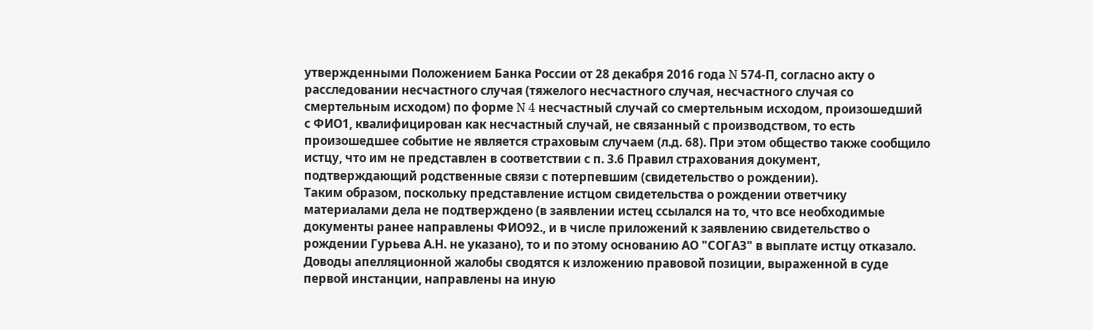утвержденными Положением Банка России от 28 декабря 2016 года N 574-П, согласно акту о расследовании несчастного случая (тяжелого несчастного случая, несчастного случая со смертельным исходом) по форме N 4 несчастный случай со смертельным исходом, произошедший с ФИО1, квалифицирован как несчастный случай, не связанный с производством, то есть произошедшее событие не является страховым случаем (л.д. 68). При этом общество также сообщило истцу, что им не представлен в соответствии с п. 3.6 Правил страхования документ, подтверждающий родственные связи с потерпевшим (свидетельство о рождении).
Таким образом, поскольку представление истцом свидетельства о рождении ответчику материалами дела не подтверждено (в заявлении истец ссылался на то, что все необходимые документы ранее направлены ФИО92., и в числе приложений к заявлению свидетельство о рождении Гурьева А.Н. не указано), то и по этому основанию АО "СОГАЗ" в выплате истцу отказало.
Доводы апелляционной жалобы сводятся к изложению правовой позиции, выраженной в суде первой инстанции, направлены на иную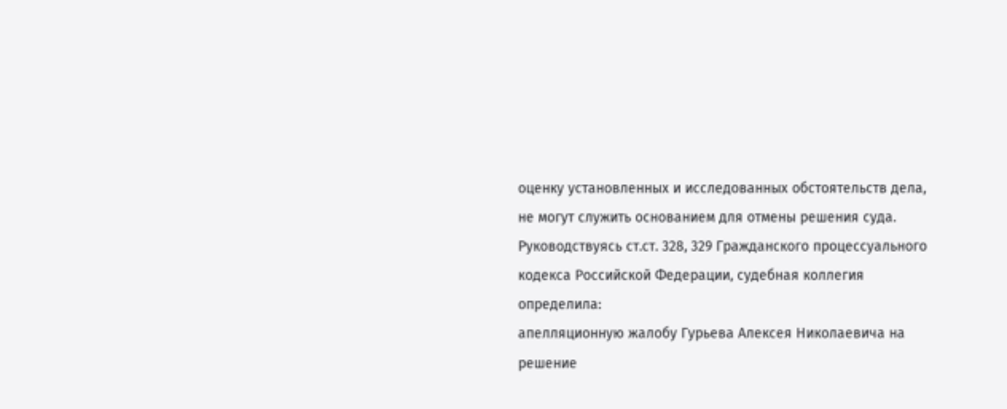оценку установленных и исследованных обстоятельств дела, не могут служить основанием для отмены решения суда.
Руководствуясь ст.ст. 328, 329 Гражданского процессуального кодекса Российской Федерации, судебная коллегия
определила:
апелляционную жалобу Гурьева Алексея Николаевича на решение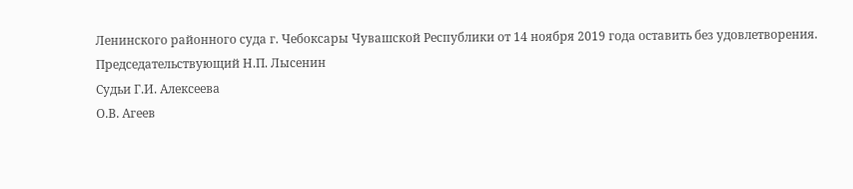Ленинского районного суда г. Чебоксары Чувашской Республики от 14 ноября 2019 года оставить без удовлетворения.
Председательствующий Н.П. Лысенин
Судьи Г.И. Алексеева
О.В. Агеев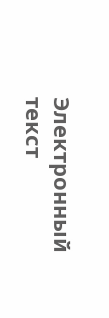Электронный текст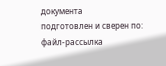документа
подготовлен и сверен по:
файл-рассылка